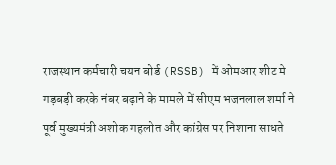राजस्थान कर्मचारी चयन बोर्ड (RSSB) में ओमआर शीट मे गड़बड़ी करके नंबर बढ़ाने के मामले में सीएम भजनलाल शर्मा ने पूर्व मुख्यमंत्री अशोक गहलोत और कांग्रेस पर निशाना साधते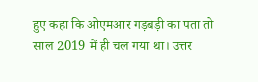हुए कहा कि ओएमआर गड़बड़ी का पता तो साल 2019 में ही चल गया था। उत्तर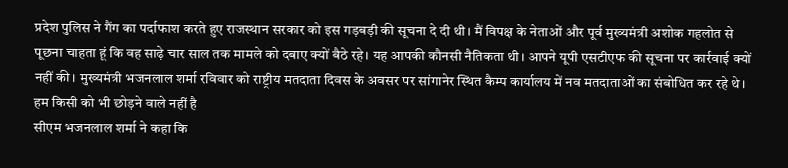प्रदेश पुलिस ने गैंग का पर्दाफाश करते हुए राजस्थान सरकार को इस गड़बड़ी की सूचना दे दी थी। मैं विपक्ष के नेताओं और पूर्व मुख्यमंत्री अशोक गहलोत से पूछना चाहता हूं कि वह साढ़े चार साल तक मामले को दबाए क्यों बैठे रहे। यह आपकी कौनसी नैतिकता थी। आपने यूपी एसटीएफ की सूचना पर कार्रवाई क्यों नहीं की। मुख्यमंत्री भजनलाल शर्मा रविवार को राष्ट्रीय मतदाता दिवस के अवसर पर सांगानेर स्थित कैम्प कार्यालय में नव मतदाताओं का संबोधित कर रहे थे। हम किसी को भी छोड़ने वाले नहीं है
सीएम भजनलाल शर्मा ने कहा कि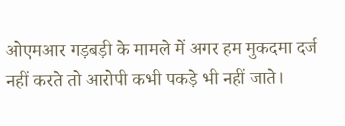ओएमआर गड़बड़ी के मामले में अगर हम मुकदमा दर्ज नहीं करते तो आरोपी कभी पकड़े भी नहीं जाते।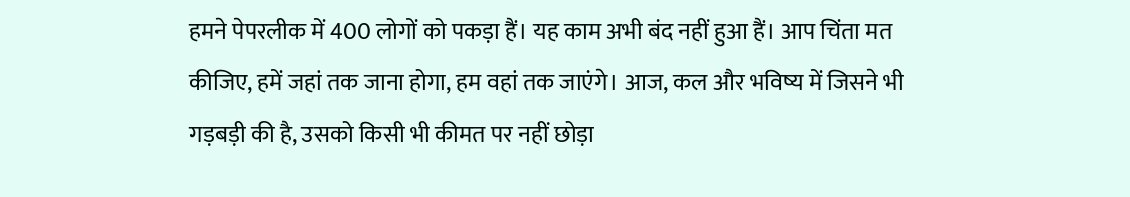हमने पेपरलीक में 400 लोगों को पकड़ा हैं। यह काम अभी बंद नहीं हुआ हैं। आप चिंता मत कीजिए, हमें जहां तक जाना होगा, हम वहां तक जाएंगे। आज, कल और भविष्य में जिसने भी गड़बड़ी की है, उसको किसी भी कीमत पर नहीं छोड़ा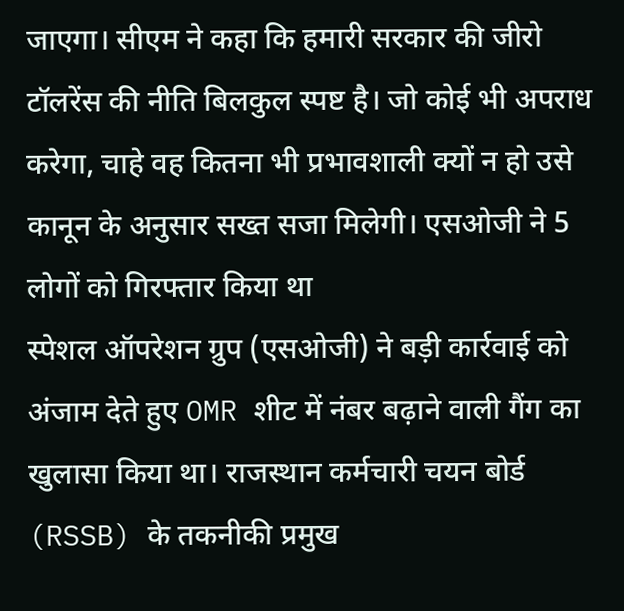जाएगा। सीएम ने कहा कि हमारी सरकार की जीरो टॉलरेंस की नीति बिलकुल स्पष्ट है। जो कोई भी अपराध करेगा, चाहे वह कितना भी प्रभावशाली क्यों न हो उसे कानून के अनुसार सख्त सजा मिलेगी। एसओजी ने 5 लोगों को गिरफ्तार किया था
स्पेशल ऑपरेशन ग्रुप (एसओजी) ने बड़ी कार्रवाई को अंजाम देते हुए OMR शीट में नंबर बढ़ाने वाली गैंग का खुलासा किया था। राजस्थान कर्मचारी चयन बोर्ड (RSSB) के तकनीकी प्रमुख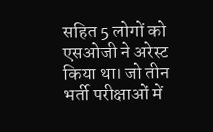सहित 5 लोगों को एसओजी ने अरेस्ट किया था। जो तीन भर्ती परीक्षाओं में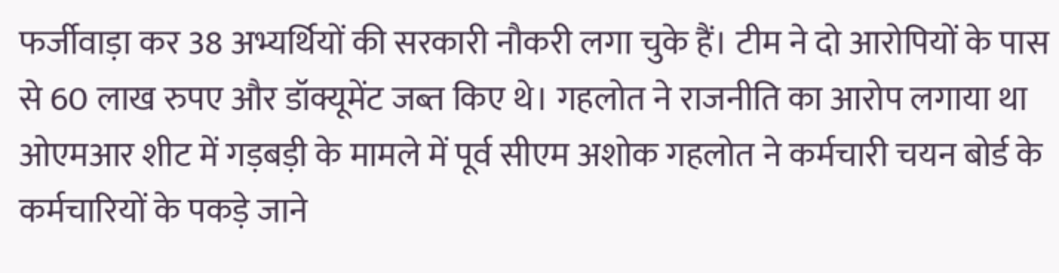फर्जीवाड़ा कर 38 अभ्यर्थियों की सरकारी नौकरी लगा चुके हैं। टीम ने दो आरोपियों के पास से 60 लाख रुपए और डॉक्यूमेंट जब्त किए थे। गहलोत ने राजनीति का आरोप लगाया था
ओएमआर शीट में गड़बड़ी के मामले में पूर्व सीएम अशोक गहलोत ने कर्मचारी चयन बोर्ड के कर्मचारियों के पकड़े जाने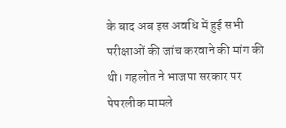के बाद अब इस अवधि में हुई सभी परीक्षाओं की जांच करवाने की मांग की थी। गहलोत ने भाजपा सरकार पर पेपरलीक मामले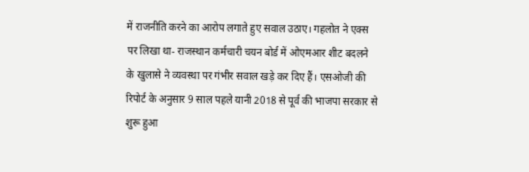में राजनीति करने का आरोप लगाते हुए सवाल उठाए। गहलोत ने एक्स पर लिखा था- राजस्थान कर्मचारी चयन बोर्ड में ओएमआर शीट बदलने के खुलासे ने व्यवस्था पर गंभीर सवाल खड़े कर दिए हैं। एसओजी की रिपोर्ट के अनुसार 9 साल पहले यानी 2018 से पूर्व की भाजपा सरकार से शुरू हुआ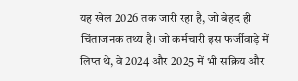यह खेल 2026 तक जारी रहा है, जो बेहद ही चिंताजनक तथ्य है। जो कर्मचारी इस फर्जीवाड़े में लिप्त थे, वे 2024 और 2025 में भी सक्रिय और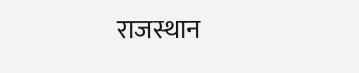राजस्थान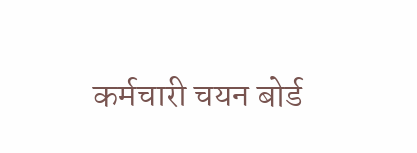कर्मचारी चयन बोर्ड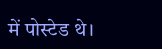में पोस्टेड थे।